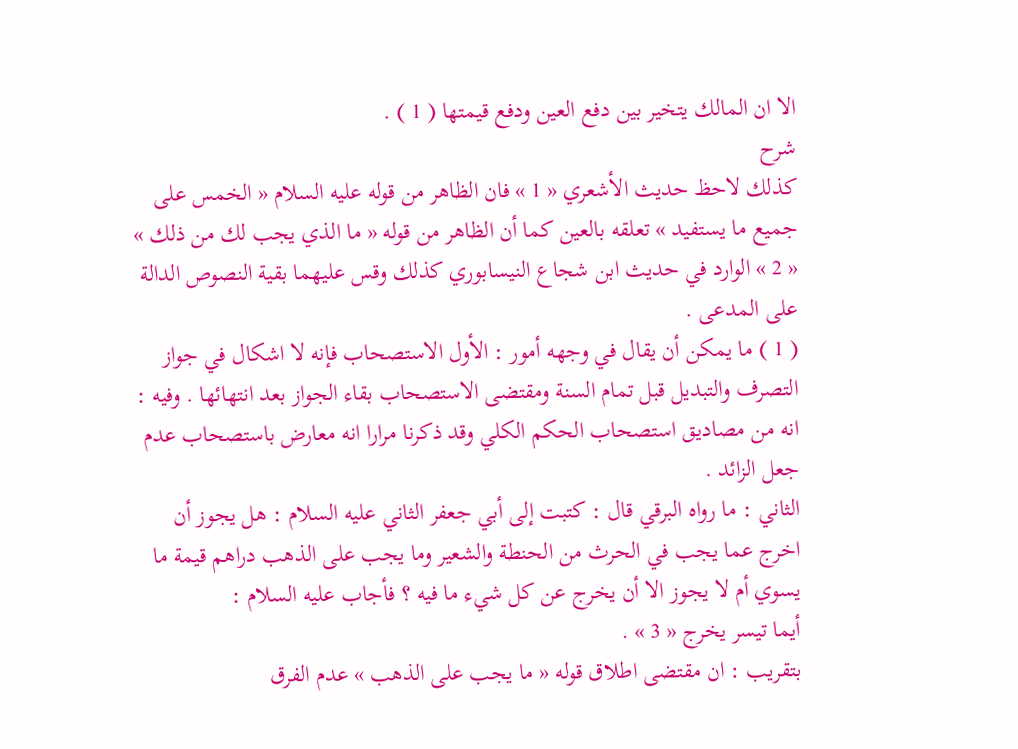الا ان المالك يتخير بين دفع العين ودفع قيمتها ( 1 ) .
شرح
كذلك لاحظ حديث الأشعري « 1 » فان الظاهر من قوله عليه السلام « الخمس على جميع ما يستفيد » تعلقه بالعين كما أن الظاهر من قوله « ما الذي يجب لك من ذلك » « 2 » الوارد في حديث ابن شجاع النيسابوري كذلك وقس عليهما بقية النصوص الدالة على المدعى .
( 1 ) ما يمكن أن يقال في وجهه أمور : الأول الاستصحاب فإنه لا اشكال في جواز التصرف والتبديل قبل تمام السنة ومقتضى الاستصحاب بقاء الجواز بعد انتهائها . وفيه : انه من مصاديق استصحاب الحكم الكلي وقد ذكرنا مرارا انه معارض باستصحاب عدم جعل الزائد .
الثاني : ما رواه البرقي قال : كتبت إلى أبي جعفر الثاني عليه السلام : هل يجوز أن اخرج عما يجب في الحرث من الحنطة والشعير وما يجب على الذهب دراهم قيمة ما يسوي أم لا يجوز الا أن يخرج عن كل شيء ما فيه ؟ فأجاب عليه السلام :
أيما تيسر يخرج « 3 » .
بتقريب : ان مقتضى اطلاق قوله « ما يجب على الذهب » عدم الفرق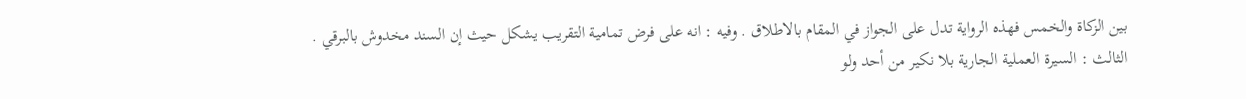بين الزكاة والخمس فهذه الرواية تدل على الجواز في المقام بالاطلاق . وفيه : انه على فرض تمامية التقريب يشكل حيث إن السند مخدوش بالبرقي .
الثالث : السيرة العملية الجارية بلا نكير من أحد ولو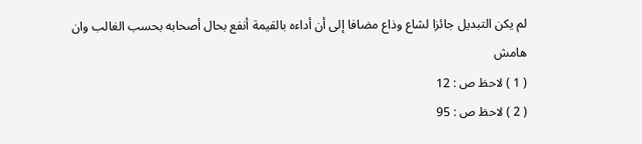لم يكن التبديل جائزا لشاع وذاع مضافا إلى أن أداءه بالقيمة أنفع بحال أصحابه بحسب الغالب وان
هامش
( 1 ) لاحظ ص : 12
( 2 ) لاحظ ص : 95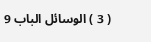( 3 ) الوسائل الباب 9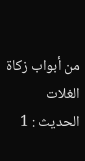من أبواب زكاة الغلات الحديث : 1